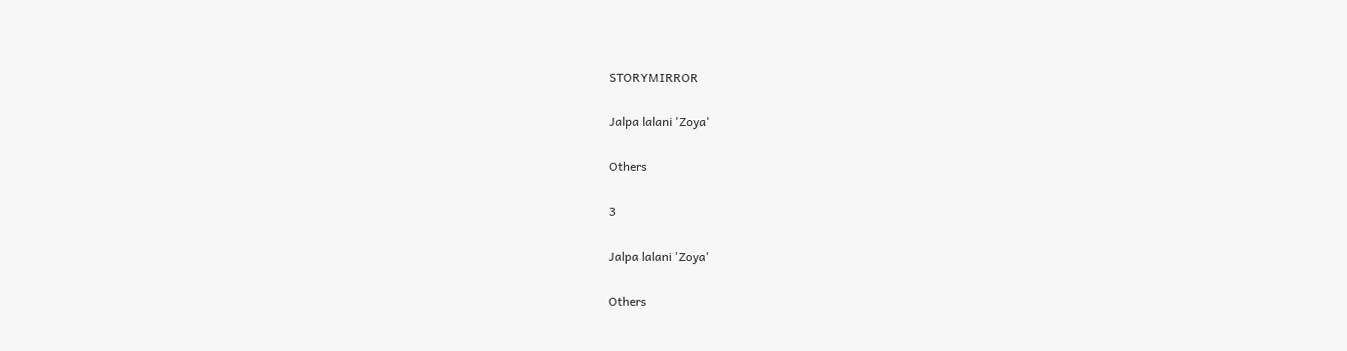STORYMIRROR

Jalpa lalani 'Zoya'

Others

3

Jalpa lalani 'Zoya'

Others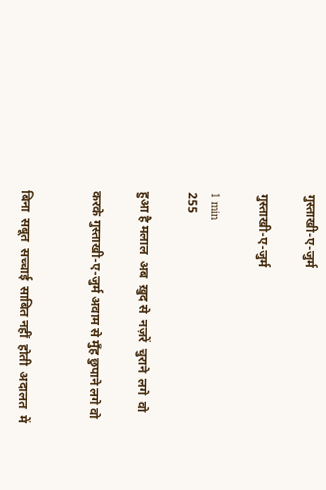गुस्ताखी-ए-जुर्म

गुस्ताखी-ए-जुर्म

1 min
255

हुआ है मलाल  अब  ख़ुद से  नज़रें  चुराने  लगे  वो

करके गुस्ताखी-ए-जुर्म अवाम से मुँह छुपाने लगे वो


बिना  सबूत  सच्चाई  साबित नहीं  होती  अदालत  में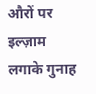औरों पर इल्ज़ाम लगाके गुनाह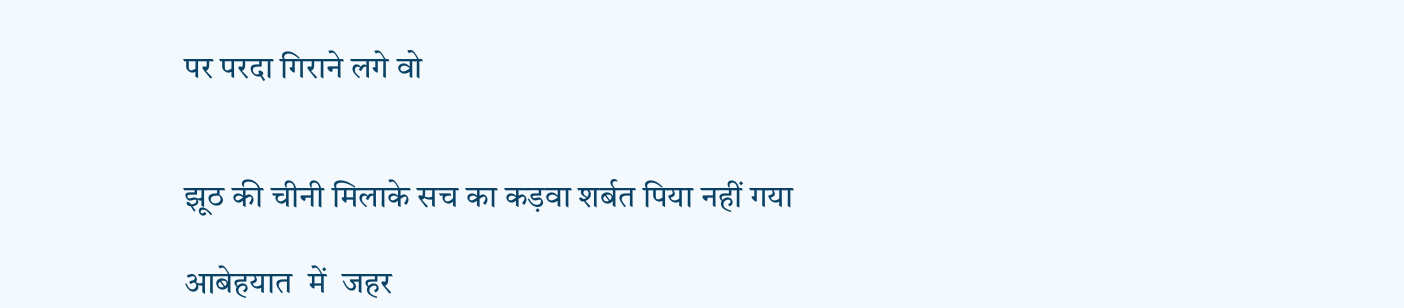पर परदा गिराने लगे वो


झूठ की चीनी मिलाके सच का कड़वा शर्बत पिया नहीं गया

आबेहयात  में  जहर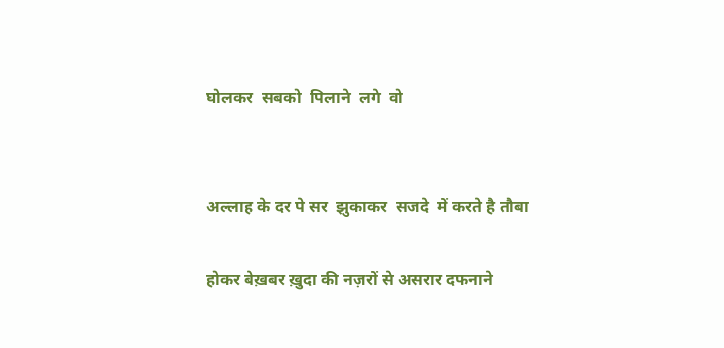घोलकर  सबको  पिलाने  लगे  वो


अल्लाह के दर पे सर  झुकाकर  सजदे  में करते है तौबा

होकर बेख़बर ख़ुदा की नज़रों से असरार दफनाने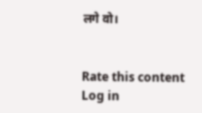लगे वो।


Rate this content
Log in